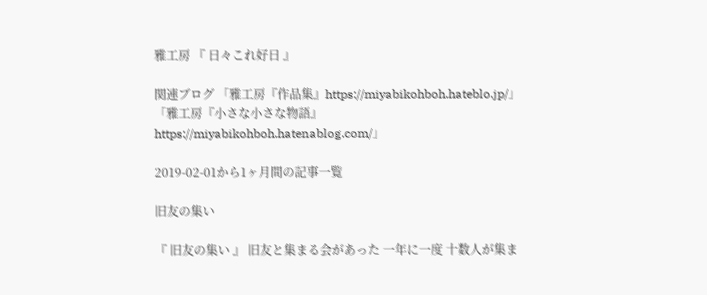雅工房 『 日々これ好日 』

関連ブログ 「雅工房『作品集』https://miyabikohboh.hateblo.jp/」 「雅工房『小さな小さな物語』https://miyabikohboh.hatenablog.com/」

2019-02-01から1ヶ月間の記事一覧

旧友の集い

『 旧友の集い 』 旧友と集まる会があった 一年に一度 十数人が集ま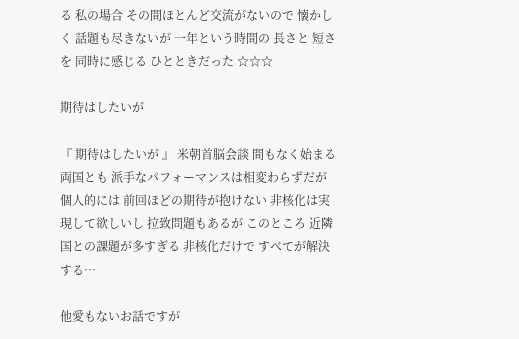る 私の場合 その間ほとんど交流がないので 懐かしく 話題も尽きないが 一年という時間の 長さと 短さを 同時に感じる ひとときだった ☆☆☆

期待はしたいが

『 期待はしたいが 』 米朝首脳会談 間もなく始まる 両国とも 派手なパフォーマンスは相変わらずだが 個人的には 前回ほどの期待が抱けない 非核化は実現して欲しいし 拉致問題もあるが このところ 近隣国との課題が多すぎる 非核化だけで すべてが解決する…

他愛もないお話ですが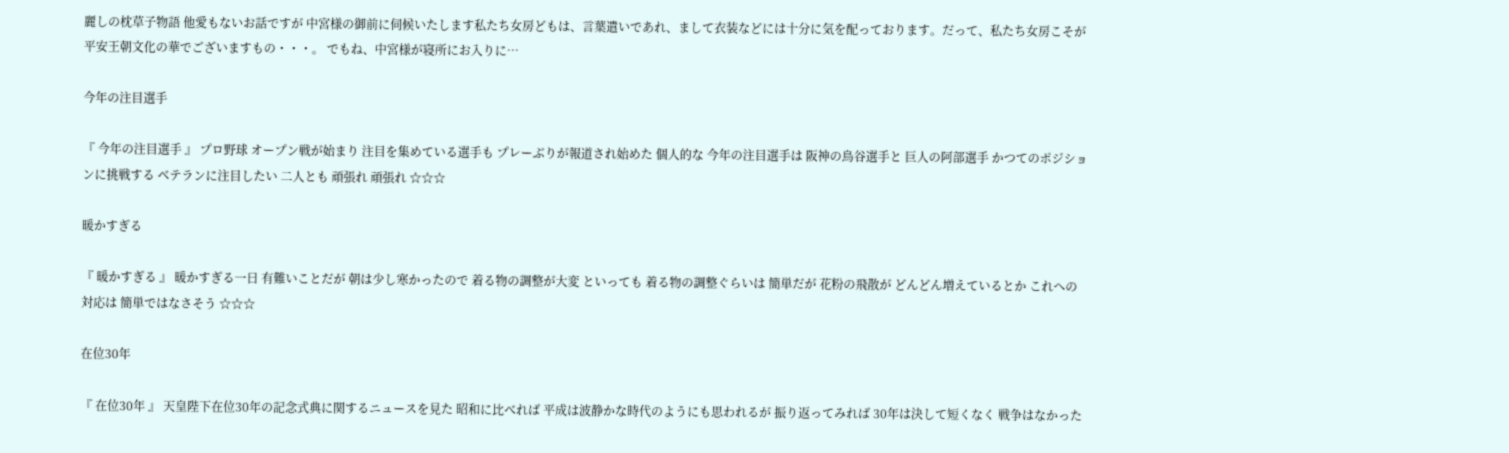麗しの枕草子物語 他愛もないお話ですが 中宮様の御前に伺候いたします私たち女房どもは、言葉遣いであれ、まして衣装などには十分に気を配っております。だって、私たち女房こそが平安王朝文化の華でございますもの・・・。 でもね、中宮様が寝所にお入りに…

今年の注目選手

『 今年の注目選手 』 プロ野球 オープン戦が始まり 注目を集めている選手も プレーぶりが報道され始めた 個人的な 今年の注目選手は 阪神の鳥谷選手と 巨人の阿部選手 かつてのポジションに挑戦する ベテランに注目したい 二人とも 頑張れ 頑張れ ☆☆☆

暖かすぎる

『 暖かすぎる 』 暖かすぎる一日 有難いことだが 朝は少し寒かったので 着る物の調整が大変 といっても 着る物の調整ぐらいは 簡単だが 花粉の飛散が どんどん増えているとか これへの対応は 簡単ではなさそう ☆☆☆

在位30年

『 在位30年 』 天皇陛下在位30年の記念式典に関するニュースを見た 昭和に比べれば 平成は波静かな時代のようにも思われるが 振り返ってみれば 30年は決して短くなく 戦争はなかった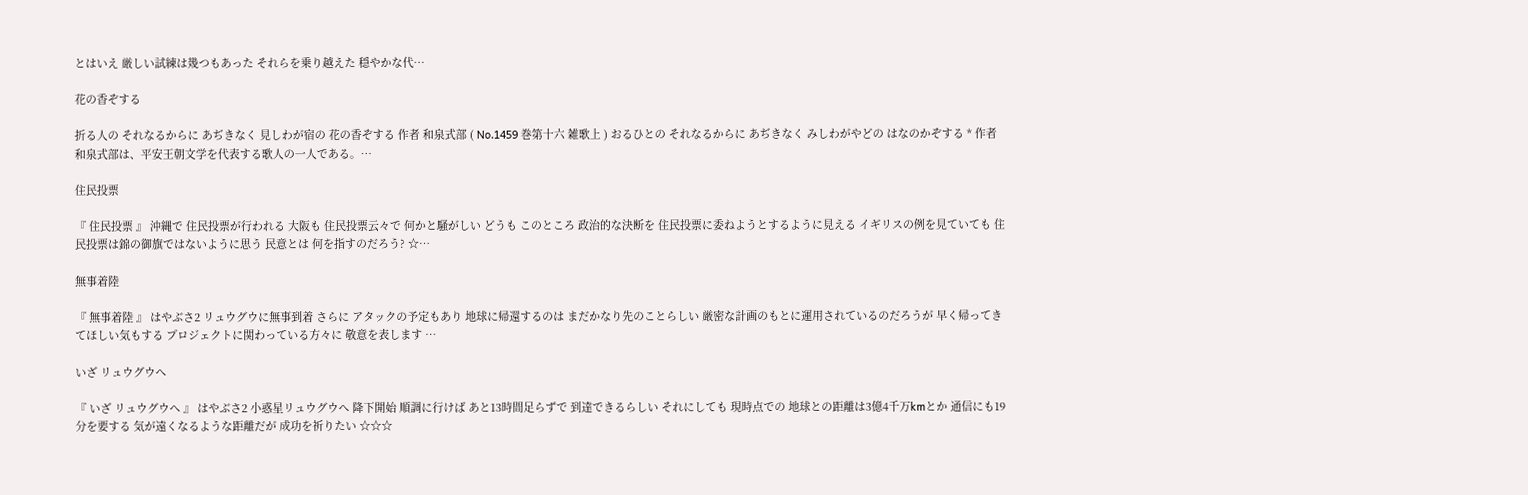とはいえ 厳しい試練は幾つもあった それらを乗り越えた 穏やかな代…

花の香ぞする

折る人の それなるからに あぢきなく 見しわが宿の 花の香ぞする 作者 和泉式部 ( No.1459 巻第十六 雑歌上 ) おるひとの それなるからに あぢきなく みしわがやどの はなのかぞする * 作者 和泉式部は、平安王朝文学を代表する歌人の一人である。…

住民投票

『 住民投票 』 沖縄で 住民投票が行われる 大阪も 住民投票云々で 何かと騒がしい どうも このところ 政治的な決断を 住民投票に委ねようとするように見える イギリスの例を見ていても 住民投票は錦の御旗ではないように思う 民意とは 何を指すのだろう? ☆…

無事着陸

『 無事着陸 』 はやぶさ2 リュウグウに無事到着 さらに アタックの予定もあり 地球に帰還するのは まだかなり先のことらしい 厳密な計画のもとに運用されているのだろうが 早く帰ってきてほしい気もする プロジェクトに関わっている方々に 敬意を表します …

いざ リュウグウへ

『 いざ リュウグウへ 』 はやぶさ2 小惑星リュウグウへ 降下開始 順調に行けば あと13時間足らずで 到達できるらしい それにしても 現時点での 地球との距離は3億4千万kmとか 通信にも19分を要する 気が遠くなるような距離だが 成功を祈りたい ☆☆☆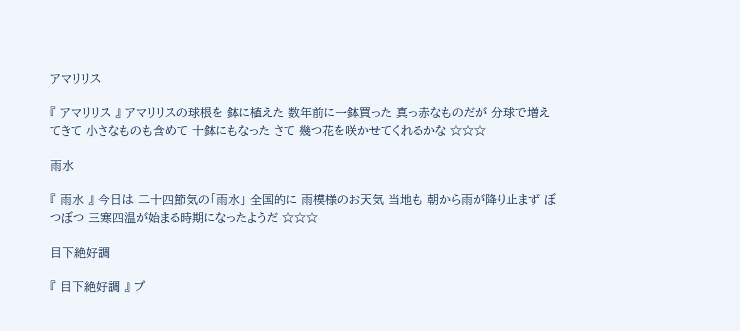アマリリス

『 アマリリス 』 アマリリスの球根を 鉢に植えた 数年前に一鉢買った 真っ赤なものだが 分球で増えてきて 小さなものも含めて 十鉢にもなった さて 幾つ花を咲かせてくれるかな ☆☆☆

雨水

『 雨水 』 今日は 二十四節気の「雨水」 全国的に 雨模様のお天気 当地も 朝から雨が降り止まず ぼつぼつ 三寒四温が始まる時期になったようだ ☆☆☆

目下絶好調

『 目下絶好調 』 プ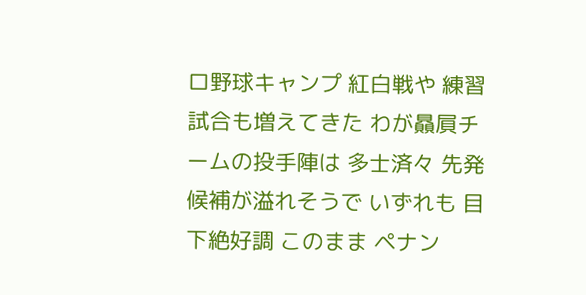ロ野球キャンプ 紅白戦や 練習試合も増えてきた わが贔屓チームの投手陣は 多士済々 先発候補が溢れそうで いずれも 目下絶好調 このまま ペナン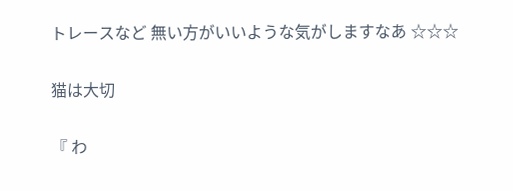トレースなど 無い方がいいような気がしますなあ ☆☆☆

猫は大切

『 わ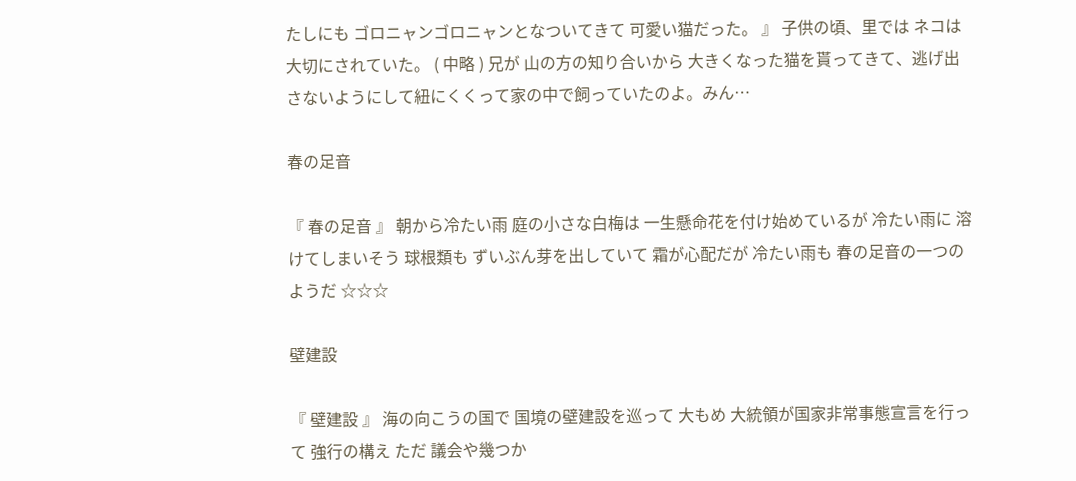たしにも ゴロニャンゴロニャンとなついてきて 可愛い猫だった。 』 子供の頃、里では ネコは大切にされていた。 ( 中略 ) 兄が 山の方の知り合いから 大きくなった猫を貰ってきて、逃げ出さないようにして紐にくくって家の中で飼っていたのよ。みん…

春の足音

『 春の足音 』 朝から冷たい雨 庭の小さな白梅は 一生懸命花を付け始めているが 冷たい雨に 溶けてしまいそう 球根類も ずいぶん芽を出していて 霜が心配だが 冷たい雨も 春の足音の一つのようだ ☆☆☆

壁建設

『 壁建設 』 海の向こうの国で 国境の壁建設を巡って 大もめ 大統領が国家非常事態宣言を行って 強行の構え ただ 議会や幾つか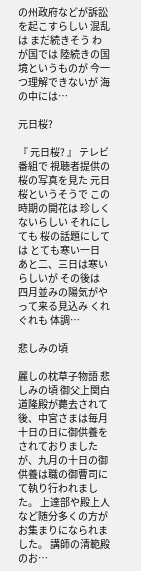の州政府などが訴訟を起こすらしい 混乱は まだ続きそう わが国では 陸続きの国境というものが 今一つ理解できないが 海の中には…

元日桜?

『 元日桜? 』 テレビ番組で 視聴者提供の 桜の写真を見た 元日桜というそうで この時期の開花は 珍しくないらしい それにしても 桜の話題にしては とても寒い一日 あと二、三日は寒いらしいが その後は 四月並みの陽気がやって来る見込み くれぐれも 体調…

悲しみの頃

麗しの枕草子物語 悲しみの頃 御父上関白道隆殿が薨去されて後、中宮さまは毎月十日の日に御供養をされておりましたが、九月の十日の御供養は職の御曹司にて執り行われました。 上達部や殿上人など随分多くの方がお集まりになられました。 講師の清範殿のお…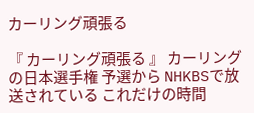カーリング頑張る

『 カーリング頑張る 』 カーリングの日本選手権 予選から NHKBSで放送されている これだけの時間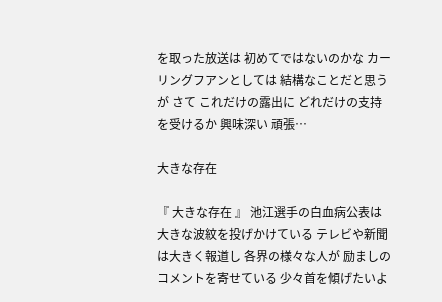を取った放送は 初めてではないのかな カーリングフアンとしては 結構なことだと思うが さて これだけの露出に どれだけの支持を受けるか 興味深い 頑張…

大きな存在

『 大きな存在 』 池江選手の白血病公表は 大きな波紋を投げかけている テレビや新聞は大きく報道し 各界の様々な人が 励ましのコメントを寄せている 少々首を傾げたいよ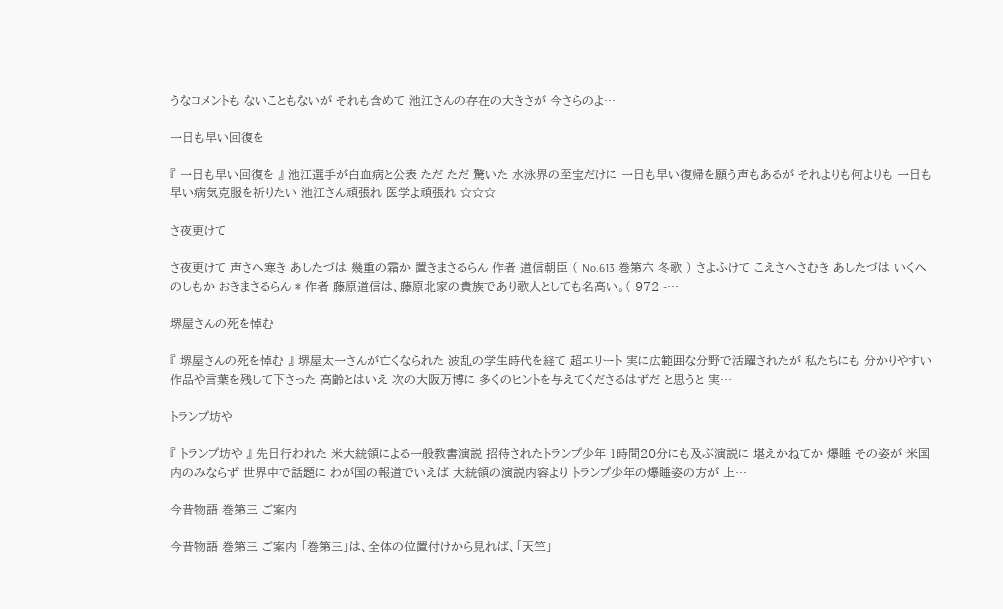うなコメントも ないこともないが それも含めて 池江さんの存在の大きさが 今さらのよ…

一日も早い回復を

『 一日も早い回復を 』 池江選手が白血病と公表 ただ ただ 驚いた 水泳界の至宝だけに 一日も早い復帰を願う声もあるが それよりも何よりも 一日も早い病気克服を祈りたい 池江さん頑張れ 医学よ頑張れ ☆☆☆

さ夜更けて

さ夜更けて 声さへ寒き あしたづは 幾重の霜か 置きまさるらん 作者 道信朝臣 ( No.613 巻第六 冬歌 ) さよふけて こえさへさむき あしたづは いくへのしもか おきまさるらん * 作者 藤原道信は、藤原北家の貴族であり歌人としても名高い。( 972 -…

堺屋さんの死を悼む

『 堺屋さんの死を悼む 』 堺屋太一さんが亡くなられた 波乱の学生時代を経て 超エリート 実に広範囲な分野で活躍されたが 私たちにも 分かりやすい作品や言葉を残して下さった 高齢とはいえ 次の大阪万博に 多くのヒントを与えてくださるはずだ と思うと 実…

トランプ坊や

『 トランプ坊や 』 先日行われた 米大統領による一般教書演説 招待されたトランプ少年 1時間20分にも及ぶ演説に 堪えかねてか 爆睡 その姿が 米国内のみならず 世界中で話題に わが国の報道でいえば 大統領の演説内容より トランプ少年の爆睡姿の方が 上…

今昔物語 巻第三 ご案内

今昔物語 巻第三 ご案内 「巻第三」は、全体の位置付けから見れば、「天竺」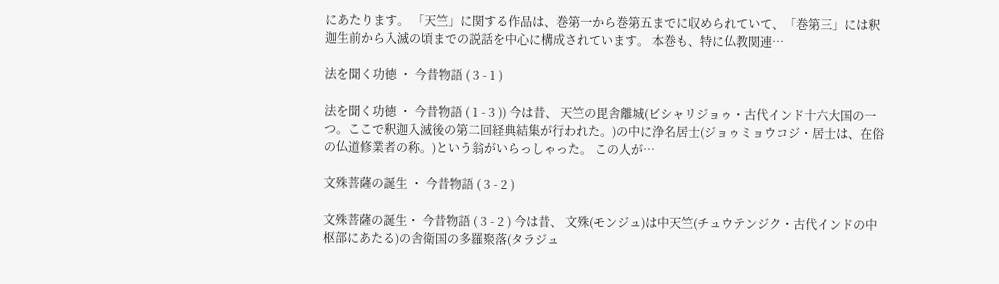にあたります。 「天竺」に関する作品は、巻第一から巻第五までに収められていて、「巻第三」には釈迦生前から入滅の頃までの説話を中心に構成されています。 本巻も、特に仏教関連…

法を聞く功徳 ・ 今昔物語 ( 3 - 1 )

法を聞く功徳 ・ 今昔物語 ( 1 - 3 )) 今は昔、 天竺の毘舎離城(ビシャリジョゥ・古代インド十六大国の一つ。ここで釈迦入滅後の第二回経典結集が行われた。)の中に浄名居士(ジョゥミョウコジ・居士は、在俗の仏道修業者の称。)という翁がいらっしゃった。 この人が…

文殊菩薩の誕生 ・ 今昔物語 ( 3 - 2 )

文殊菩薩の誕生・ 今昔物語 ( 3 - 2 ) 今は昔、 文殊(モンジュ)は中天竺(チュウテンジク・古代インドの中枢部にあたる)の舎衛国の多羅聚落(タラジュ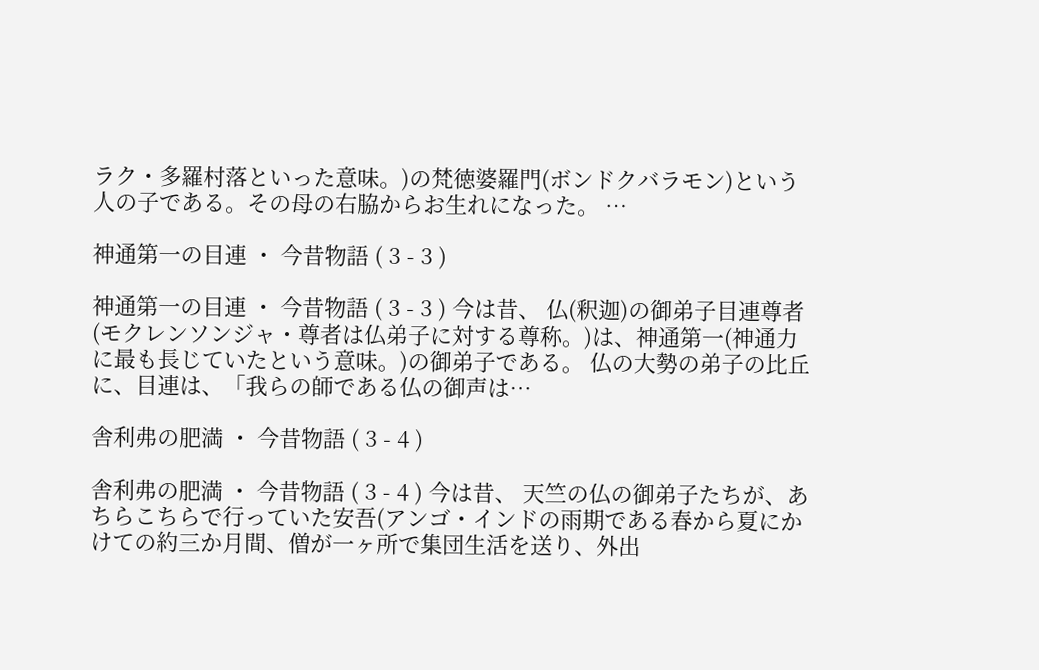ラク・多羅村落といった意味。)の梵徳婆羅門(ボンドクバラモン)という人の子である。その母の右脇からお生れになった。 …

神通第一の目連 ・ 今昔物語 ( 3 - 3 )

神通第一の目連 ・ 今昔物語 ( 3 - 3 ) 今は昔、 仏(釈迦)の御弟子目連尊者(モクレンソンジャ・尊者は仏弟子に対する尊称。)は、神通第一(神通力に最も長じていたという意味。)の御弟子である。 仏の大勢の弟子の比丘に、目連は、「我らの師である仏の御声は…

舎利弗の肥満 ・ 今昔物語 ( 3 - 4 )

舎利弗の肥満 ・ 今昔物語 ( 3 - 4 ) 今は昔、 天竺の仏の御弟子たちが、あちらこちらで行っていた安吾(アンゴ・インドの雨期である春から夏にかけての約三か月間、僧が一ヶ所で集団生活を送り、外出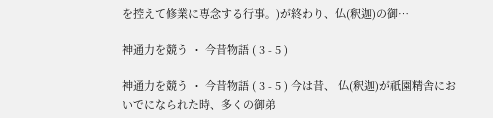を控えて修業に専念する行事。)が終わり、仏(釈迦)の御…

神通力を競う ・ 今昔物語 ( 3 - 5 )

神通力を競う ・ 今昔物語 ( 3 - 5 ) 今は昔、 仏(釈迦)が祇園精舎においでになられた時、多くの御弟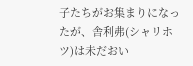子たちがお集まりになったが、舎利弗(シャリホツ)は未だおい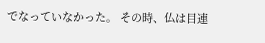でなっていなかった。 その時、仏は目連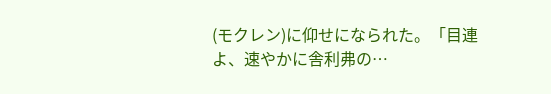(モクレン)に仰せになられた。「目連よ、速やかに舎利弗の…